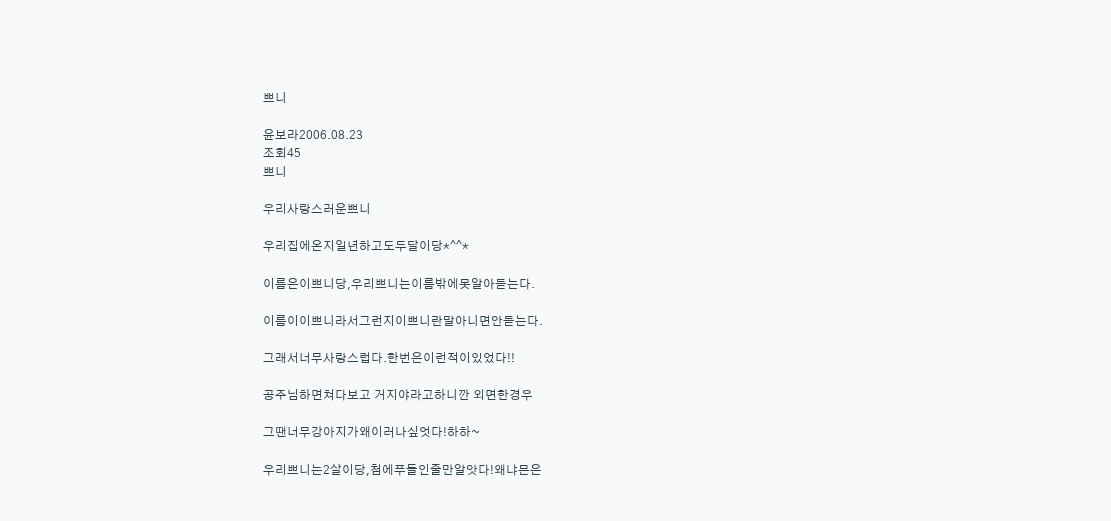쁘니

윤보라2006.08.23
조회45
쁘니

우리사랑스러운쁘니

우리집에온지일년하고도두달이당*^^*

이름은이쁘니당,우리쁘니는이름밖에못알아듣는다.

이름이이쁘니라서그런지이쁘니란말아니면안듣는다.

그래서너무사랑스럽다.한번은이런적이있었다!!

공주님하면쳐다보고 거지야라고하니깐 외면한경우

그땐너무강아지가왜이러나싶엇다!하하~

우리쁘니는2살이당,첨에푸들인줄만알앗다!왜냐믄은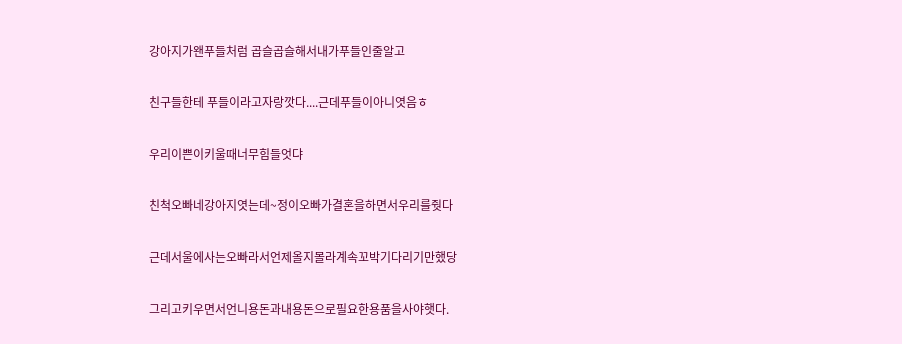강아지가왠푸들처럼 곱슬곱슬해서내가푸들인줄알고

친구들한테 푸들이라고자랑깟다....근데푸들이아니엿음ㅎ

우리이쁜이키울때너무힘들엇댜

친척오빠네강아지엿는데~정이오빠가결혼을하면서우리를줫다

근데서울에사는오빠라서언제올지몰라계속꼬박기다리기만했당

그리고키우면서언니용돈과내용돈으로필요한용품을사야햇다.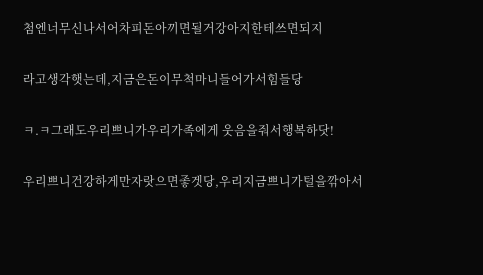첨엔너무신나서어차피돈아끼면될거강아지한테쓰면되지

라고생각햇는데,지금은돈이무척마니들어가서힘들당

ㅋ.ㅋ그래도우리쁘니가우리가족에게 웃음을줘서행복하닷!

우리쁘니건강하게만자랏으면좋겟당,우리지금쁘니가털을깎아서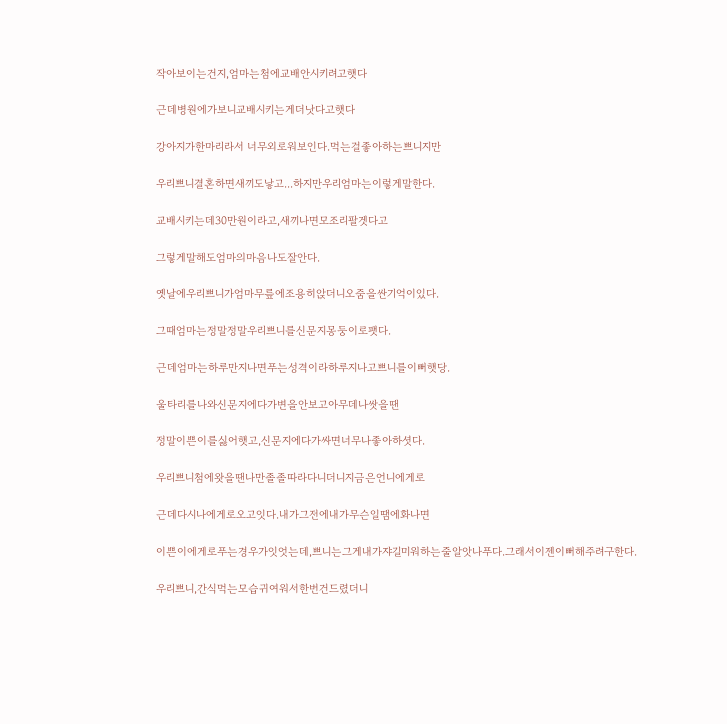작아보이는건지,엄마는첨에교배안시키려고햇다

근데병원에가보니교배시키는게더낫다고햇다

강아지가한마리라서 너무외로워보인다.먹는걸좋아하는쁘니지만

우리쁘니결혼하면새끼도낳고...하지만우리엄마는이렇게말한다.

교배시키는데30만원이라고,새끼나면모조리팔겟다고

그렇게말해도엄마의마음나도잘안다.

옛날에우리쁘니가엄마무릎에조용히앉더니오줌을싼기억이있다.

그때엄마는정말정말우리쁘니를신문지몽둥이로팻다.

근데엄마는하루만지나면푸는성격이라하루지나고쁘니를이뻐햇당.

울타리를나와신문지에다가변을안보고아무데나쌋을땐

정말이쁜이를싫어햇고,신문지에다가싸면너무나좋아하셧다.

우리쁘니첨에왓을땐나만졸졸따라다니더니지금은언니에게로

근데다시나에게로오고잇다.내가그전에내가무슨일땜에화나면

이쁜이에게로푸는경우가잇엇는데,쁘니는그게내가쟈길미워하는줄알앗나푸다.그래서이젠이뻐해주려구한다.

우리쁘니,간식먹는모습귀여워서한번건드렸더니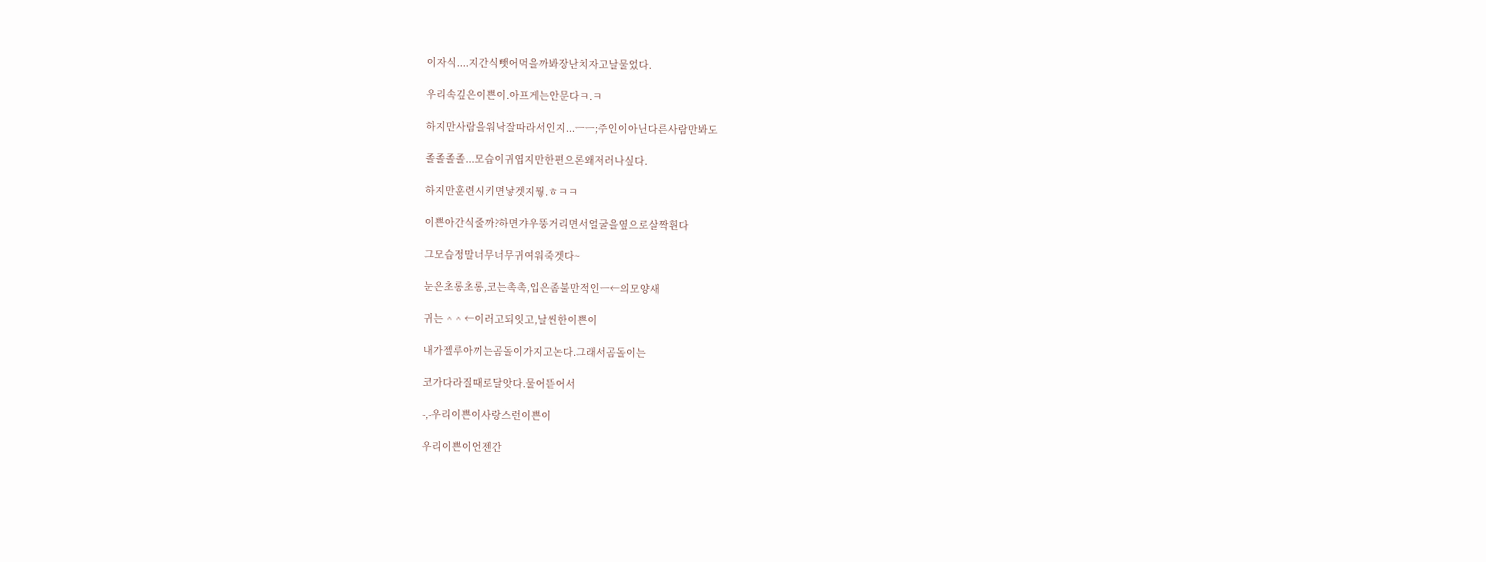이자식....지간식뺏어먹을까봐장난치자고날물었다.

우리속깊은이쁜이.아프게는안문다ㅋ.ㅋ

하지만사람을워낙잘따라서인지...ㅡㅡ;주인이아닌다른사람만봐도

졸졸졸졸...모습이귀엽지만한편으론왜저러나싶다.

하지만훈련시키면낳겟지뭫.ㅎㅋㅋ

이쁜아간식줄까?하면갸우뚱거리면서얼굴을옆으로살짝휜다

그모습정말너무너무귀여워죽겟다~

눈은초롱초롱,코는촉촉,입은좀불만적인ㅡ←의모양새

귀는 ^ ^ ←이러고되잇고,날씬한이쁜이

내가젤루아끼는곰돌이가지고논다.그래서곰돌이는

코가다라질때로달앗다.물어뜯어서

-,-우리이쁜이사랑스런이쁜이

우리이쁜이언젠간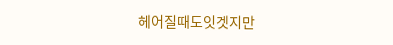헤어질때도잇겟지만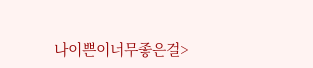나이쁜이너무좋은걸>